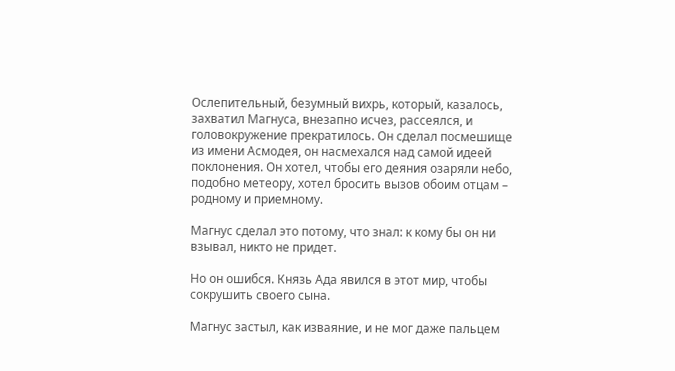Ослепительный, безумный вихрь, который, казалось, захватил Магнуса, внезапно исчез, рассеялся, и головокружение прекратилось. Он сделал посмешище из имени Асмодея, он насмехался над самой идеей поклонения. Он хотел, чтобы его деяния озаряли небо, подобно метеору, хотел бросить вызов обоим отцам – родному и приемному.

Магнус сделал это потому, что знал: к кому бы он ни взывал, никто не придет.

Но он ошибся. Князь Ада явился в этот мир, чтобы сокрушить своего сына.

Магнус застыл, как изваяние, и не мог даже пальцем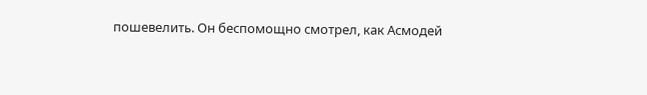пошевелить. Он беспомощно смотрел, как Асмодей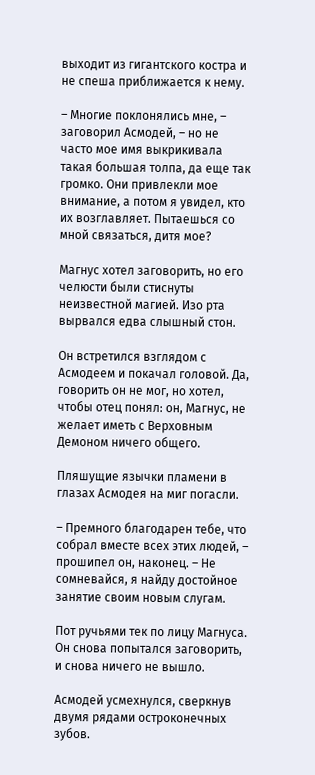выходит из гигантского костра и не спеша приближается к нему.

– Многие поклонялись мне, – заговорил Асмодей, – но не часто мое имя выкрикивала такая большая толпа, да еще так громко. Они привлекли мое внимание, а потом я увидел, кто их возглавляет. Пытаешься со мной связаться, дитя мое?

Магнус хотел заговорить, но его челюсти были стиснуты неизвестной магией. Изо рта вырвался едва слышный стон.

Он встретился взглядом с Асмодеем и покачал головой. Да, говорить он не мог, но хотел, чтобы отец понял: он, Магнус, не желает иметь с Верховным Демоном ничего общего.

Пляшущие язычки пламени в глазах Асмодея на миг погасли.

– Премного благодарен тебе, что собрал вместе всех этих людей, – прошипел он, наконец. – Не сомневайся, я найду достойное занятие своим новым слугам.

Пот ручьями тек по лицу Магнуса. Он снова попытался заговорить, и снова ничего не вышло.

Асмодей усмехнулся, сверкнув двумя рядами остроконечных зубов.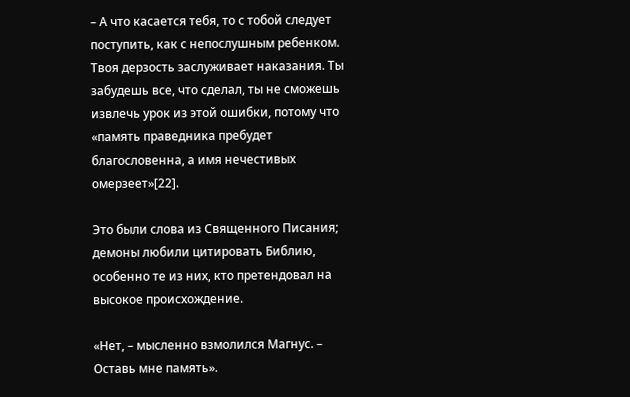– А что касается тебя, то с тобой следует поступить, как с непослушным ребенком. Твоя дерзость заслуживает наказания. Ты забудешь все, что сделал, ты не сможешь извлечь урок из этой ошибки, потому что «память праведника пребудет благословенна, а имя нечестивых омерзеет»[22].

Это были слова из Священного Писания; демоны любили цитировать Библию, особенно те из них, кто претендовал на высокое происхождение.

«Нет, – мысленно взмолился Магнус. – Оставь мне память».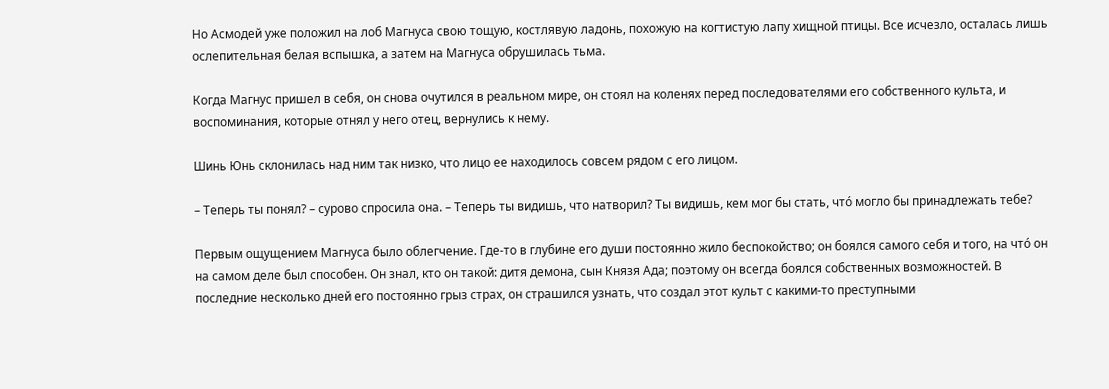Но Асмодей уже положил на лоб Магнуса свою тощую, костлявую ладонь, похожую на когтистую лапу хищной птицы. Все исчезло, осталась лишь ослепительная белая вспышка, а затем на Магнуса обрушилась тьма.

Когда Магнус пришел в себя, он снова очутился в реальном мире, он стоял на коленях перед последователями его собственного культа, и воспоминания, которые отнял у него отец, вернулись к нему.

Шинь Юнь склонилась над ним так низко, что лицо ее находилось совсем рядом с его лицом.

– Теперь ты понял? – сурово спросила она. – Теперь ты видишь, что натворил? Ты видишь, кем мог бы стать, чтó могло бы принадлежать тебе?

Первым ощущением Магнуса было облегчение. Где-то в глубине его души постоянно жило беспокойство; он боялся самого себя и того, на чтó он на самом деле был способен. Он знал, кто он такой: дитя демона, сын Князя Ада; поэтому он всегда боялся собственных возможностей. В последние несколько дней его постоянно грыз страх, он страшился узнать, что создал этот культ с какими-то преступными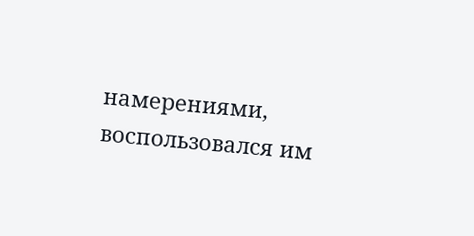намерениями, воспользовался им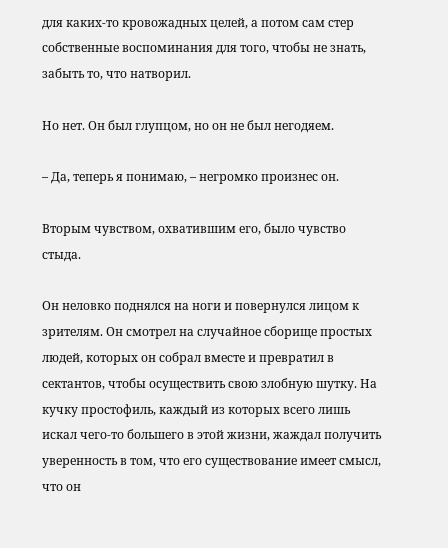для каких-то кровожадных целей, а потом сам стер собственные воспоминания для того, чтобы не знать, забыть то, что натворил.

Но нет. Он был глупцом, но он не был негодяем.

– Да, теперь я понимаю, – негромко произнес он.

Вторым чувством, охватившим его, было чувство стыда.

Он неловко поднялся на ноги и повернулся лицом к зрителям. Он смотрел на случайное сборище простых людей, которых он собрал вместе и превратил в сектантов, чтобы осуществить свою злобную шутку. На кучку простофиль, каждый из которых всего лишь искал чего-то большего в этой жизни, жаждал получить уверенность в том, что его существование имеет смысл, что он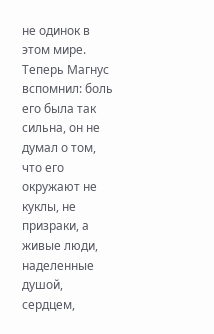не одинок в этом мире. Теперь Магнус вспомнил: боль его была так сильна, он не думал о том, что его окружают не куклы, не призраки, а живые люди, наделенные душой, сердцем,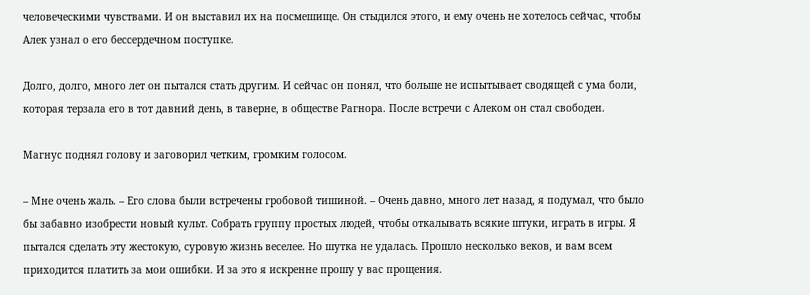человеческими чувствами. И он выставил их на посмешище. Он стыдился этого, и ему очень не хотелось сейчас, чтобы Алек узнал о его бессердечном поступке.

Долго, долго, много лет он пытался стать другим. И сейчас он понял, что больше не испытывает сводящей с ума боли, которая терзала его в тот давний день, в таверне, в обществе Рагнора. После встречи с Алеком он стал свободен.

Магнус поднял голову и заговорил четким, громким голосом.

– Мне очень жаль. – Его слова были встречены гробовой тишиной. – Очень давно, много лет назад, я подумал, что было бы забавно изобрести новый культ. Собрать группу простых людей, чтобы откалывать всякие штуки, играть в игры. Я пытался сделать эту жестокую, суровую жизнь веселее. Но шутка не удалась. Прошло несколько веков, и вам всем приходится платить за мои ошибки. И за это я искренне прошу у вас прощения.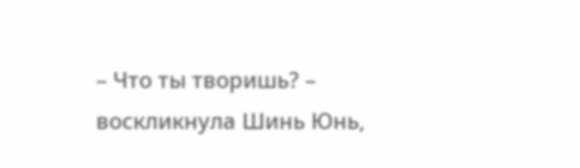– Что ты творишь? – воскликнула Шинь Юнь,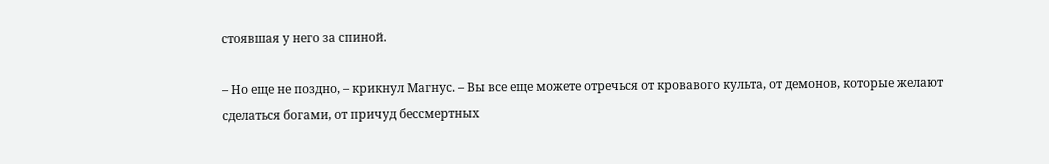стоявшая у него за спиной.

– Но еще не поздно, – крикнул Магнус. – Вы все еще можете отречься от кровавого культа, от демонов, которые желают сделаться богами, от причуд бессмертных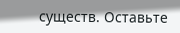существ. Оставьте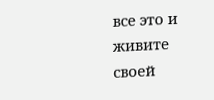все это и живите своей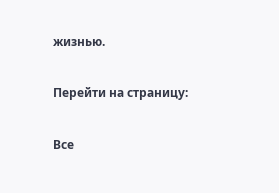жизнью.

Перейти на страницу:

Все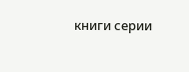книги серии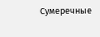Сумеречные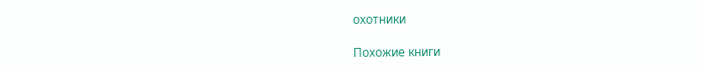охотники

Похожие книги